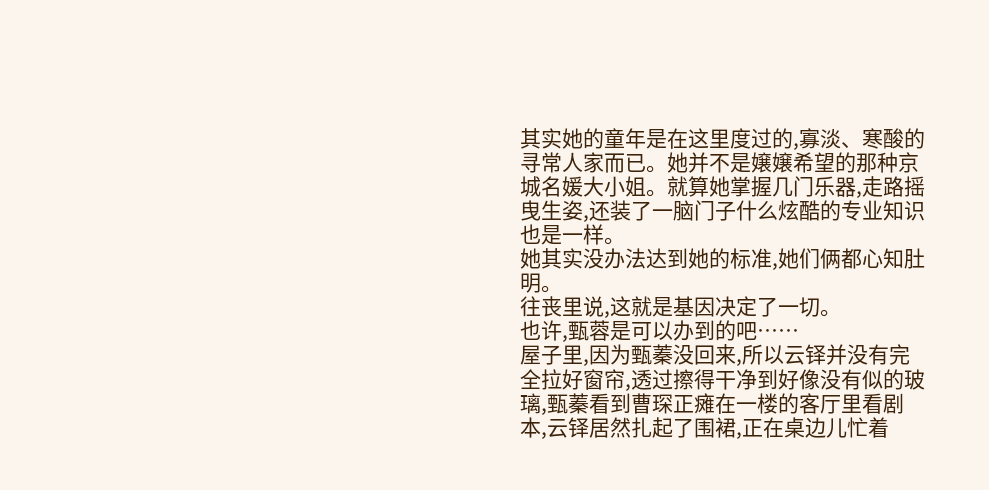其实她的童年是在这里度过的,寡淡、寒酸的寻常人家而已。她并不是嬢嬢希望的那种京城名媛大小姐。就算她掌握几门乐器,走路摇曳生姿,还装了一脑门子什么炫酷的专业知识也是一样。
她其实没办法达到她的标准,她们俩都心知肚明。
往丧里说,这就是基因决定了一切。
也许,甄蓉是可以办到的吧……
屋子里,因为甄蓁没回来,所以云铎并没有完全拉好窗帘,透过擦得干净到好像没有似的玻璃,甄蓁看到曹琛正瘫在一楼的客厅里看剧本,云铎居然扎起了围裙,正在桌边儿忙着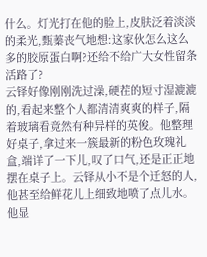什么。灯光打在他的脸上,皮肤泛着淡淡的柔光,甄蓁丧气地想:这家伙怎么这么多的胶原蛋白啊?还给不给广大女性留条活路了?
云铎好像刚刚洗过澡,硬茬的短寸湿漉漉的,看起来整个人都清清爽爽的样子,隔着玻璃看竟然有种异样的英俊。他整理好桌子,拿过来一簇最新的粉色玫瑰礼盒,端详了一下儿,叹了口气,还是正正地摆在桌子上。云铎从小不是个迁怒的人,他甚至给鲜花儿上细致地喷了点儿水。
他显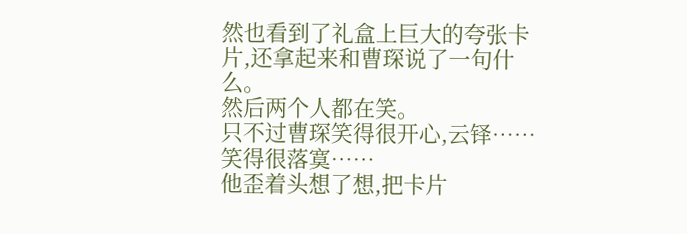然也看到了礼盒上巨大的夸张卡片,还拿起来和曹琛说了一句什么。
然后两个人都在笑。
只不过曹琛笑得很开心,云铎……笑得很落寞……
他歪着头想了想,把卡片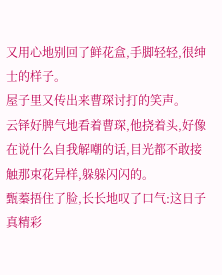又用心地别回了鲜花盒,手脚轻轻,很绅士的样子。
屋子里又传出来曹琛讨打的笑声。
云铎好脾气地看着曹琛,他挠着头,好像在说什么自我解嘲的话,目光都不敢接触那束花异样,躲躲闪闪的。
甄蓁捂住了脸,长长地叹了口气:这日子真精彩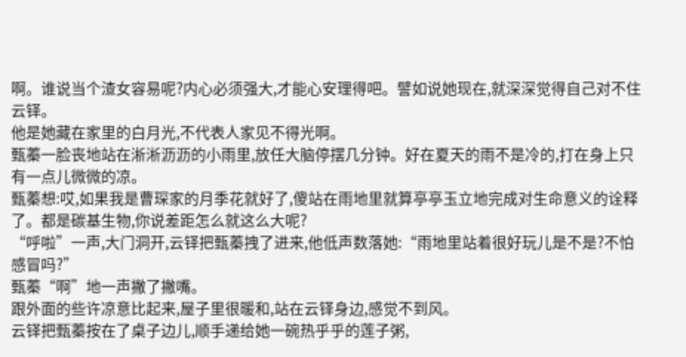啊。谁说当个渣女容易呢?内心必须强大,才能心安理得吧。譬如说她现在,就深深觉得自己对不住云铎。
他是她藏在家里的白月光,不代表人家见不得光啊。
甄蓁一脸丧地站在淅淅沥沥的小雨里,放任大脑停摆几分钟。好在夏天的雨不是冷的,打在身上只有一点儿微微的凉。
甄蓁想:哎,如果我是曹琛家的月季花就好了,傻站在雨地里就算亭亭玉立地完成对生命意义的诠释了。都是碳基生物,你说差距怎么就这么大呢?
“呼啦”一声,大门洞开,云铎把甄蓁拽了进来,他低声数落她:“雨地里站着很好玩儿是不是?不怕感冒吗?”
甄蓁“啊”地一声撇了撇嘴。
跟外面的些许凉意比起来,屋子里很暖和,站在云铎身边,感觉不到风。
云铎把甄蓁按在了桌子边儿,顺手递给她一碗热乎乎的莲子粥,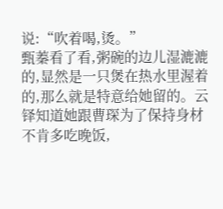说:“吹着喝,烫。”
甄蓁看了看,粥碗的边儿湿漉漉的,显然是一只煲在热水里渥着的,那么就是特意给她留的。云铎知道她跟曹琛为了保持身材不肯多吃晚饭,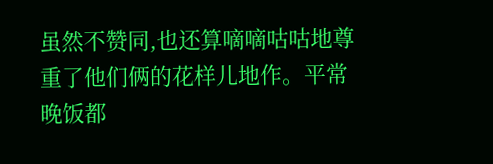虽然不赞同,也还算嘀嘀咕咕地尊重了他们俩的花样儿地作。平常晚饭都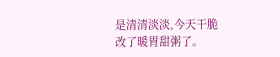是清清淡淡,今天干脆改了暖胃甜粥了。